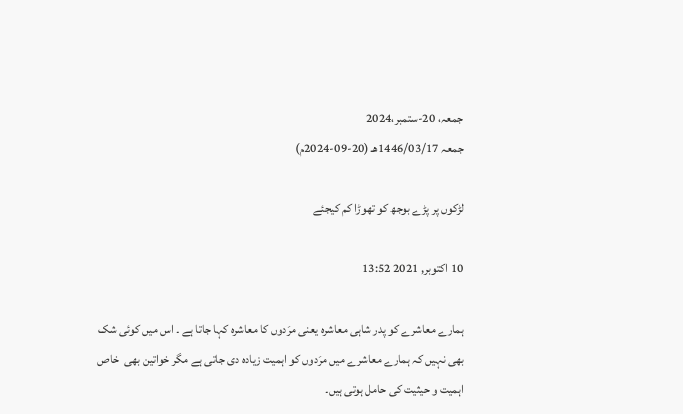جمعہ، 20-ستمبر،2024
جمعہ 1446/03/17هـ (20-09-2024م)

لڑکوں پر پڑے بوجھ کو تھوڑا کم کیجئے

10 اکتوبر, 2021 13:52

ہمارے معاشرے کو پدر شاہی معاشرہ یعنی مرَدوں کا معاشرہ کہا جاتا ہے ۔ اس میں کوئی شک بھی نہیں کہ ہمارے معاشرے میں مرَدوں کو اہمیت زیادہ دی جاتی ہے مگر خواتین بھی  خاص اہمیت و حیثیت کی حامل ہوتی ہیں۔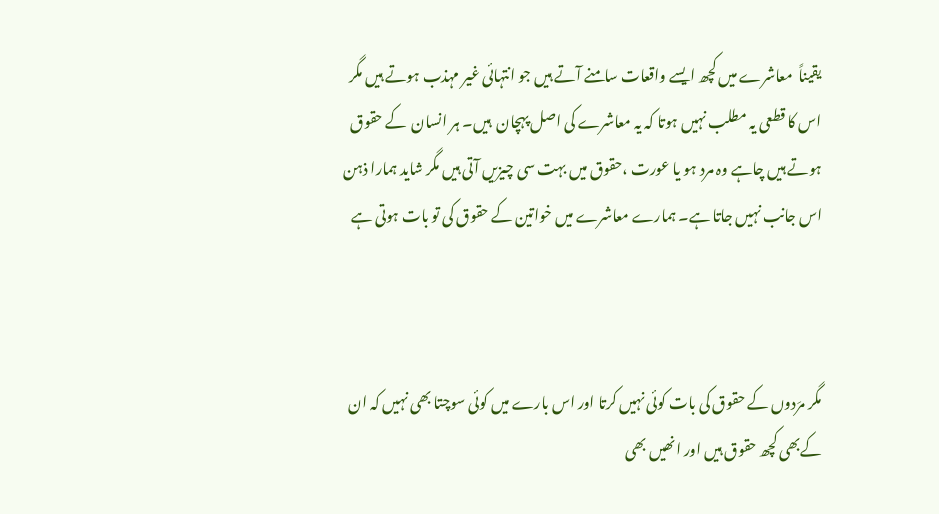یقیناً  معاشرے میں کچھ ایسے واقعات سامنے آتے ہیں جو انتہائی غیر مہذب ہوتے ہیں مگر اس کا قطعی یہ مطلب نہیں ہوتا کہ یہ معاشرے کی اصل پہچان  ہیں۔ ہر انسان  کے حقوق ہوتے ہیں چاہے وہ مرد ہو یا عورت ،حقوق میں بہت سی چیزیں آتی ہیں مگر شاید ہمارا ذہن اس جانب نہیں جاتا ہے۔ ہمارے معاشرے میں خواتین کے حقوق کی تو بات ہوتی ہے



مگر مرَدوں کے حقوق کی بات کوئی نہیں کرتا اور اس بارے میں کوئی سوچتا بھی نہیں کہ ان کےبھی کچھ حقوق ہیں اور انھیں بھی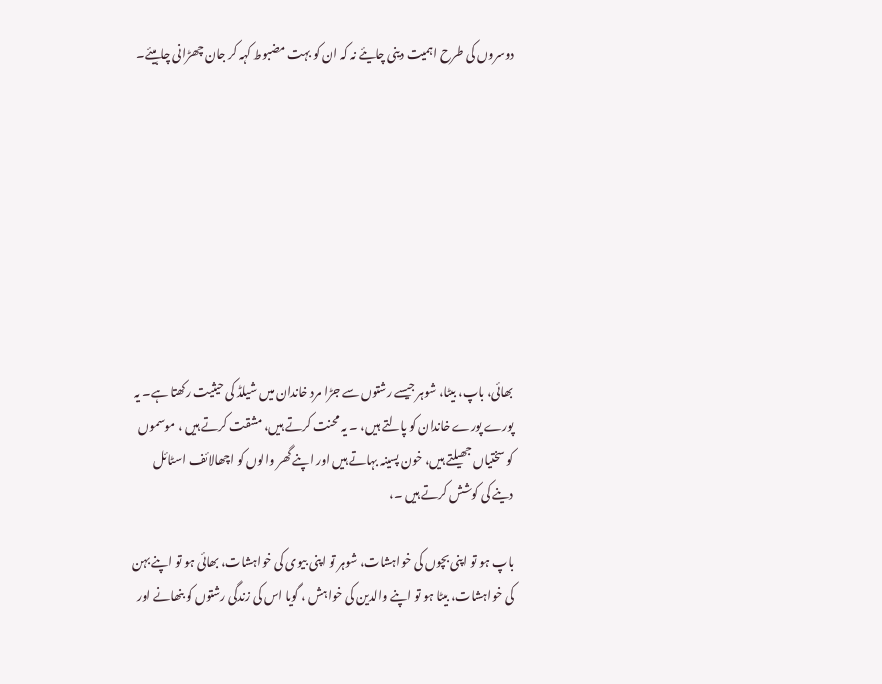دوسروں کی طرح اہمیت دینی چایئے نہ کہ ان کو بہت مضبوط کہہ کر جان چھڑانی چاہیئے۔









بھائی، باپ، بیٹا، شوہر جیسے رشتوں سے جڑا مرد خاندان میں شیلڈ کی حیثیت رکھتا ہے۔ یہ پورے پورے خاندان کو پالتے ہیں، ۔ یہ محنت کرتے ہیں، مشقت کرتے ہیں ، موسموں کو سختیاں جھیلتے ہیں، خون پسینہ بہاتے ہیں اور اپنے گھر والوں کو اچھالائف اسٹائل دینے کی کوشش کرتے ہیں ۔،

باپ ہو تو اپنی بچوں کی خواہشات، شوہر تو اپنی بیوی کی خواہشات، بھائی ہو تو اپنے بہن کی خواہشات، بیٹا ہو تو اپنے والدین کی خواہش ، گویا اس کی زندگی رشتوں کو بنھانے اور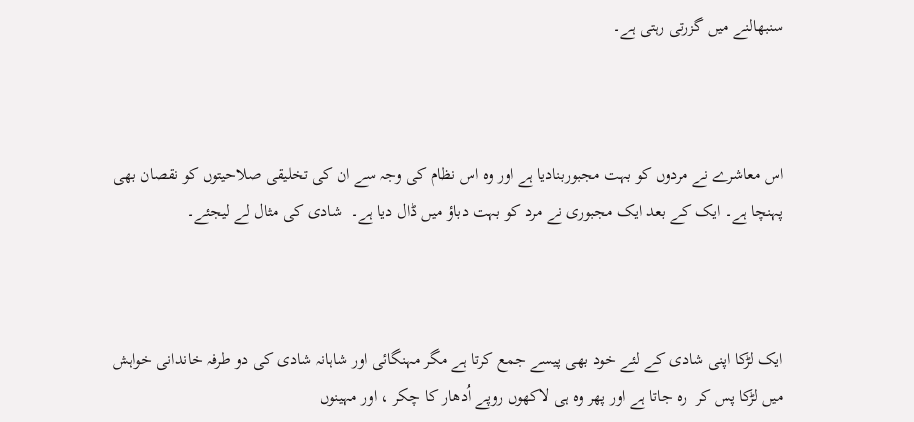سنبھالنے میں گزرتی رہتی ہے۔



اس معاشرے نے مردوں کو بہت مجبوربنادیا ہے اور وہ اس نظام کی وجہ سے ان کی تخلیقی صلاحیتوں کو نقصان بھی پہنچا ہے۔ ایک کے بعد ایک مجبوری نے مرد کو بہت دباؤ میں ڈال دیا ہے۔  شادی کی مثال لے لیجئے۔



ایک لڑکا اپنی شادی کے لئے خود بھی پیسے جمع کرتا ہے مگر مہنگائی اور شاہانہ شادی کی دو طرفہ خاندانی خواہش میں لڑکا پس کر  رہ جاتا ہے اور پھر وہ ہی لاکھوں روپے اُدھار کا چکر ، اور مہینوں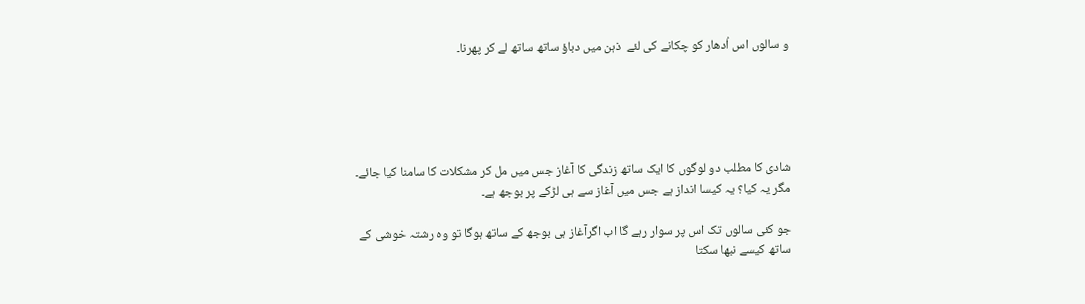و سالوں اس اُدھار کو چکانے کی لئے  ذہن میں دباؤ ساتھ ساتھ لے کر پھرنا۔





شادی کا مطلب دو لوگوں کا ایک ساتھ زندگی کا آغاز جس میں مل کر مشکلات کا سامنا کیا جائے۔ مگر یہ کیا؟ یہ کیسا انداز ہے جس میں آغاز سے ہی لڑکے پر بوجھ ہے۔

جو کئی سالوں تک اس پر سوار رہے گا اب اگرآغاز ہی بوجھ کے ساتھ ہوگا تو وہ رشتہ خوشی کے ساتھ کیسے نبھا سکتا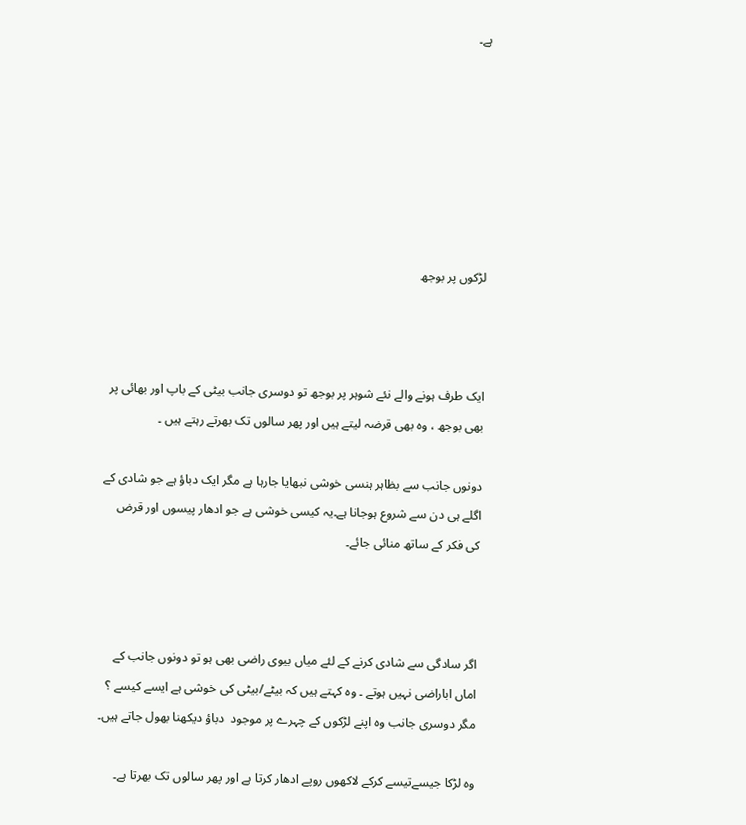ہے۔







لڑکوں پر بوجھ



ایک طرف ہونے والے نئے شوہر پر بوجھ تو دوسری جانب بیٹی کے باپ اور بھائی پر بھی بوجھ ، وہ بھی قرضہ لیتے ہیں اور پھر سالوں تک بھرتے رہتے ہیں ۔

دونوں جانب سے بظاہر ہنسی خوشی نبھایا جارہا ہے مگر ایک دباؤ ہے جو شادی کے اگلے ہی دن سے شروع ہوجانا ہے۔یہ کیسی خوشی ہے جو ادھار پیسوں اور قرض  کی فکر کے ساتھ منائی جائے۔



اگر سادگی سے شادی کرنے کے لئے میاں بیوی راضی بھی ہو تو دونوں جانب کے اماں اباراضی نہیں ہوتے ۔ وہ کہتے ہیں کہ بیٹے/بیٹی کی خوشی ہے ایسے کیسے ؟ مگر دوسری جانب وہ اپنے لڑکوں کے چہرے پر موجود  دباؤ دیکھنا بھول جاتے ہیں۔

وہ لڑکا جیسےتیسے کرکے لاکھوں روپے ادھار کرتا ہے اور پھر سالوں تک بھرتا ہے۔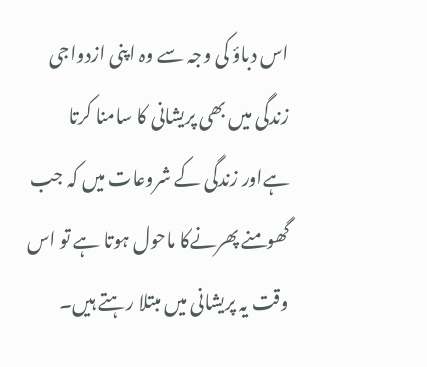اس دباؤ کی وجہ سے وہ اپنی ازدواجی زندگی میں بھی پریشانی کا سامنا کرتا ہےاور زندگی کے شروعات میں کہ جب گھومنے پھرنےکا ماحول ہوتا ہے تو اس وقت یہ پریشانی میں مبتلا رہتے ہیں۔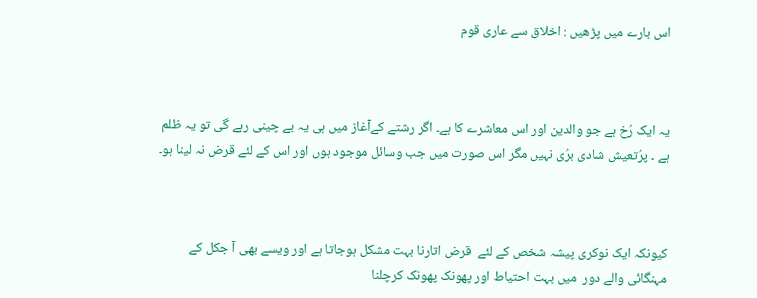اس بارے میں پڑھیں : اخلاق سے عاری قوم



یہ ایک رُخ ہے جو والدین اور اس معاشرے کا ہے۔ اگر رشتے کےآغاز میں ہی یہ بے چینی رہے گی تو یہ ظلم ہے ۔ پرُتعیش شادی برُی نہیں مگر اس صورت میں جب وسائل موجود ہوں اور اس کے لئے قرض نہ لینا ہو۔



کیونکہ ایک نوکری پیشہ شخص کے لئے  قرض اتارنا بہت مشکل ہوجاتا ہے اور ویسے بھی آ جکل کے مہنگائی والے دور  میں بہت احتیاط اور پھونک پھونک کرچلنا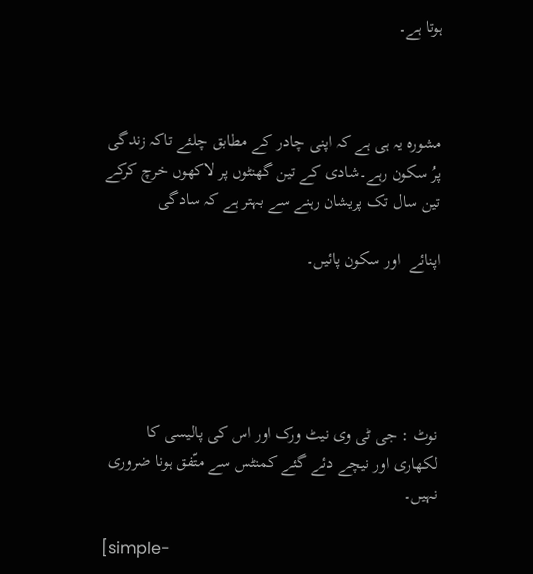ہوتا ہے۔



مشورہ یہ ہی ہے کہ اپنی چادر کے مطابق چلئے تاکہ زندگی پرُ سکون رہے۔شادی کے تین گھنٹوں پر لاکھوں خرچ کرکے تین سال تک پریشان رہنے سے بہتر ہے کہ سادگی

اپنائے  اور سکون پائیں۔





نوٹ : جی ٹی وی نیٹ ورک اور اس کی پالیسی کا لکھاری اور نیچے دئے گئے کمنٹس سے متّفق ہونا ضروری نہیں۔

[simple-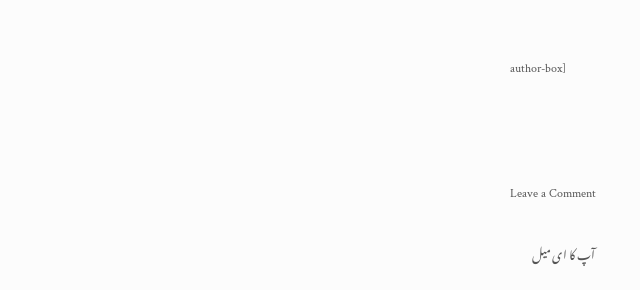author-box]



Leave a Comment

آپ کا ای میل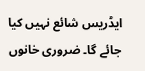ایڈریس شائع نہیں کیا جائے گا۔ ضروری خانوں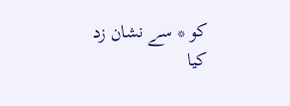کو * سے نشان زد کیا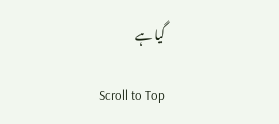گیا ہے

Scroll to Top